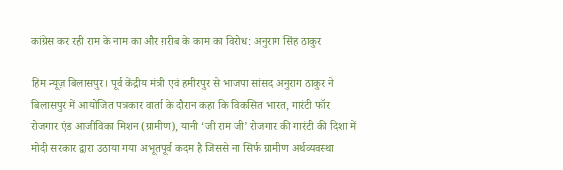कांग्रेस कर रही राम के नाम का और ग़रीब के काम का विरोध: अनुराग सिंह ठाकुर

हिम न्यूज़ बिलासपुर। पूर्व केंद्रीय मंत्री एवं हमीरपुर से भाजपा सांसद अनुराग ठाकुर ने बिलासपुर में आयोजित पत्रकार वार्ता के दौरान कहा कि विकसित भारत, गारंटी फॉर रोजगार एंड आजीविका मिशन (ग्रामीण), यानी ‘जी राम जी’ रोजगार की गारंटी की दिशा में मोदी सरकार द्वारा उठाया गया अभूतपूर्व कदम है जिससे ना सिर्फ ग्रामीण अर्थव्यवस्था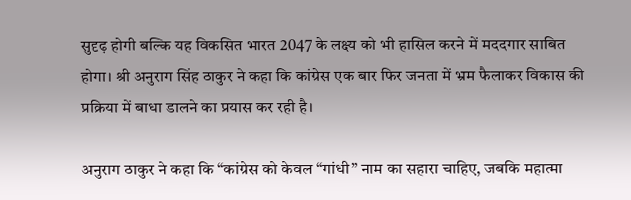सुदृढ़ होगी बल्कि यह विकसित भारत 2047 के लक्ष्य को भी हासिल करने में मददगार साबित होगा। श्री अनुराग सिंह ठाकुर ने कहा कि कांग्रेस एक बार फिर जनता में भ्रम फैलाकर विकास की प्रक्रिया में बाधा डालने का प्रयास कर रही है।

अनुराग ठाकुर ने कहा कि “कांग्रेस को केवल “गांधी” नाम का सहारा चाहिए, जबकि महात्मा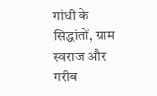गांधी के सिद्धांतों, ग्राम स्वराज और गरीब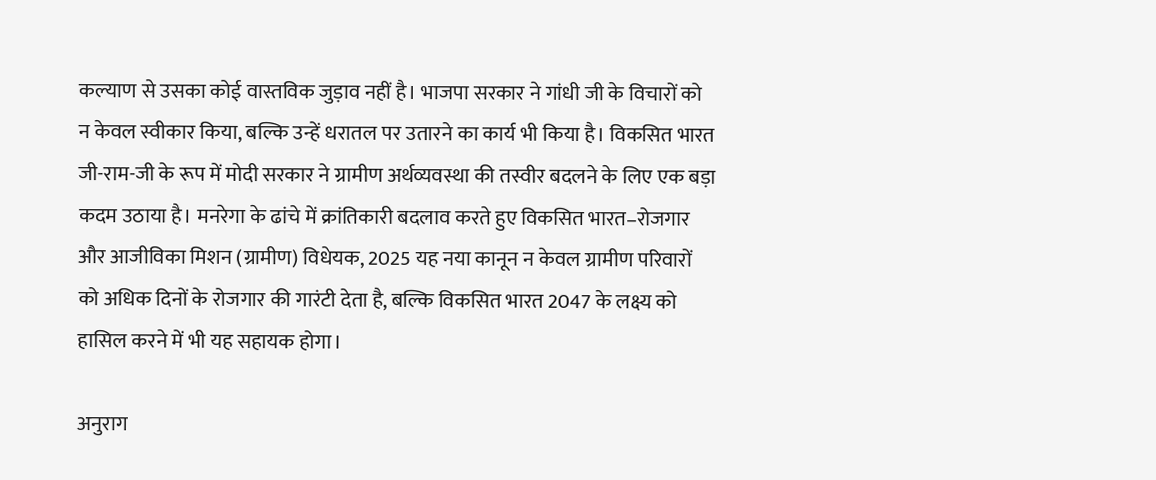कल्याण से उसका कोई वास्तविक जुड़ाव नहीं है। भाजपा सरकार ने गांधी जी के विचारों को न केवल स्वीकार किया, बल्कि उन्हें धरातल पर उतारने का कार्य भी किया है। विकसित भारत जी-राम-जी के रूप में मोदी सरकार ने ग्रामीण अर्थव्यवस्था की तस्वीर बदलने के लिए एक बड़ा कदम उठाया है। मनरेगा के ढांचे में क्रांतिकारी बदलाव करते हुए विकसित भारत–रोजगार और आजीविका मिशन (ग्रामीण) विधेयक, 2025 यह नया कानून न केवल ग्रामीण परिवारों को अधिक दिनों के रोजगार की गारंटी देता है, बल्कि विकसित भारत 2047 के लक्ष्य को हासिल करने में भी यह सहायक होगा।

अनुराग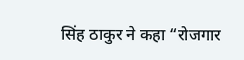सिंह ठाकुर ने कहा “रोजगार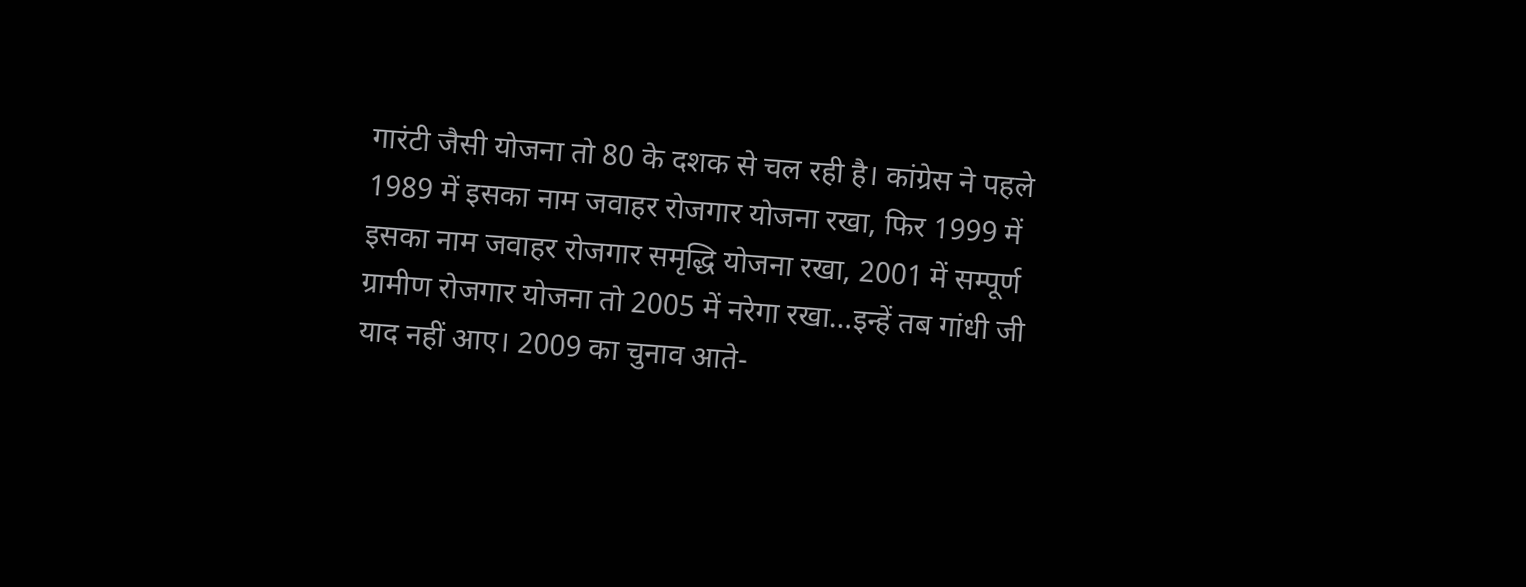गारंटी जैसी योजना तो 80 के दशक से चल रही है। कांग्रेस ने पहले 1989 में इसका नाम जवाहर रोजगार योजना रखा, फिर 1999 में इसका नाम जवाहर रोजगार समृद्धि योजना रखा, 2001 में सम्पूर्ण ग्रामीण रोजगार योजना तो 2005 में नरेगा रखा…इन्हें तब गांधी जी याद नहीं आए। 2009 का चुनाव आते-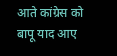आते कांग्रेस को बापू याद आए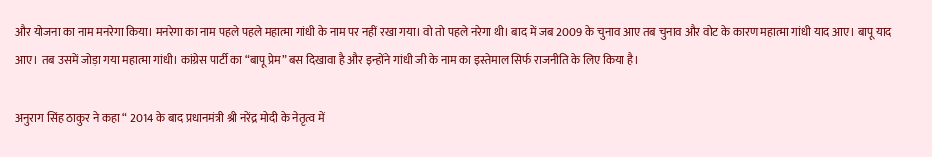और योजना का नाम मनरेगा किया। मनरेगा का नाम पहले पहले महात्मा गांधी के नाम पर नहीं रखा गया। वो तो पहले नरेगा थी। बाद में जब 2009 के चुनाव आए तब चुनाव और वोट के कारण महात्मा गांधी याद आए। बापू याद आए। तब उसमें जोड़ा गया महात्मा गांधी। कांग्रेस पार्टी का “बापू प्रेम” बस दिखावा है और इन्होंने गांधी जी के नाम का इस्तेमाल सिर्फ राजनीति के लिए किया है।

अनुराग सिंह ठाकुर ने कहा “ 2014 के बाद प्रधानमंत्री श्री नरेंद्र मोदी के नेतृत्व में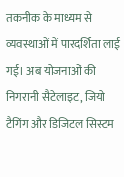तकनीक के माध्यम से व्यवस्थाओं में पारदर्शिता लाई गई। अब योजनाओं की निगरानी सैटेलाइट, जियो टैगिंग और डिजिटल सिस्टम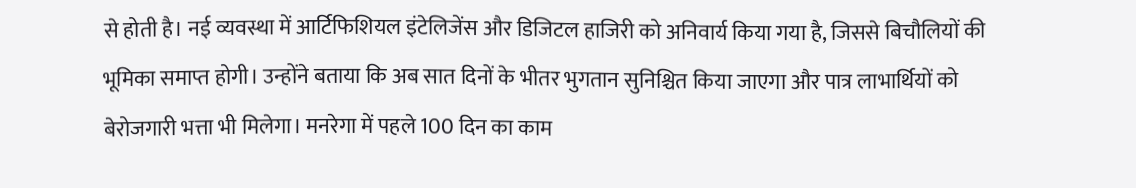से होती है। नई व्यवस्था में आर्टिफिशियल इंटेलिजेंस और डिजिटल हाजिरी को अनिवार्य किया गया है, जिससे बिचौलियों की भूमिका समाप्त होगी। उन्होंने बताया कि अब सात दिनों के भीतर भुगतान सुनिश्चित किया जाएगा और पात्र लाभार्थियों को बेरोजगारी भत्ता भी मिलेगा। मनरेगा में पहले 100 दिन का काम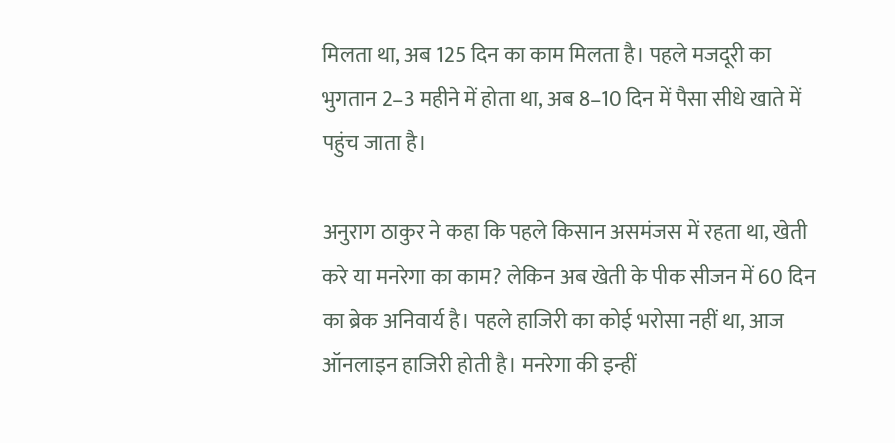मिलता था, अब 125 दिन का काम मिलता है। पहले मजदूरी का भुगतान 2–3 महीने में होता था, अब 8–10 दिन में पैसा सीधे खाते में पहुंच जाता है।

अनुराग ठाकुर ने कहा कि पहले किसान असमंजस में रहता था, खेती करे या मनरेगा का काम? लेकिन अब खेती के पीक सीजन में 60 दिन का ब्रेक अनिवार्य है। पहले हाजिरी का कोई भरोसा नहीं था, आज ऑनलाइन हाजिरी होती है। मनरेगा की इन्हीं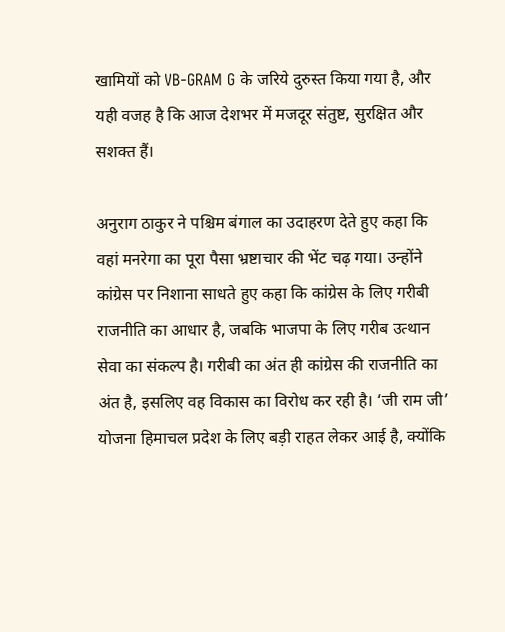खामियों को VB-GRAM G के जरिये दुरुस्त किया गया है, और यही वजह है कि आज देशभर में मजदूर संतुष्ट, सुरक्षित और सशक्त हैं।

अनुराग ठाकुर ने पश्चिम बंगाल का उदाहरण देते हुए कहा कि वहां मनरेगा का पूरा पैसा भ्रष्टाचार की भेंट चढ़ गया। उन्होंने कांग्रेस पर निशाना साधते हुए कहा कि कांग्रेस के लिए गरीबी राजनीति का आधार है, जबकि भाजपा के लिए गरीब उत्थान सेवा का संकल्प है। गरीबी का अंत ही कांग्रेस की राजनीति का अंत है, इसलिए वह विकास का विरोध कर रही है। ‘जी राम जी’ योजना हिमाचल प्रदेश के लिए बड़ी राहत लेकर आई है, क्योंकि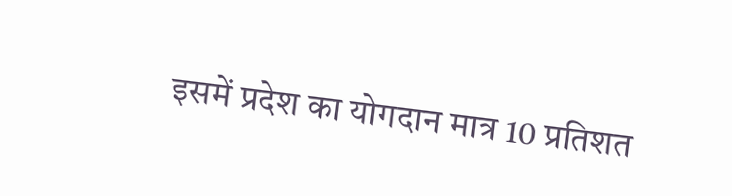इसमें प्रदेश का योगदान मात्र 10 प्रतिशत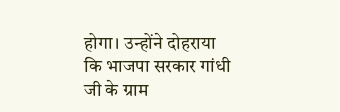होगा। उन्होंने दोहराया कि भाजपा सरकार गांधी जी के ग्राम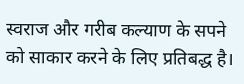स्वराज और गरीब कल्याण के सपने को साकार करने के लिए प्रतिबद्ध है।